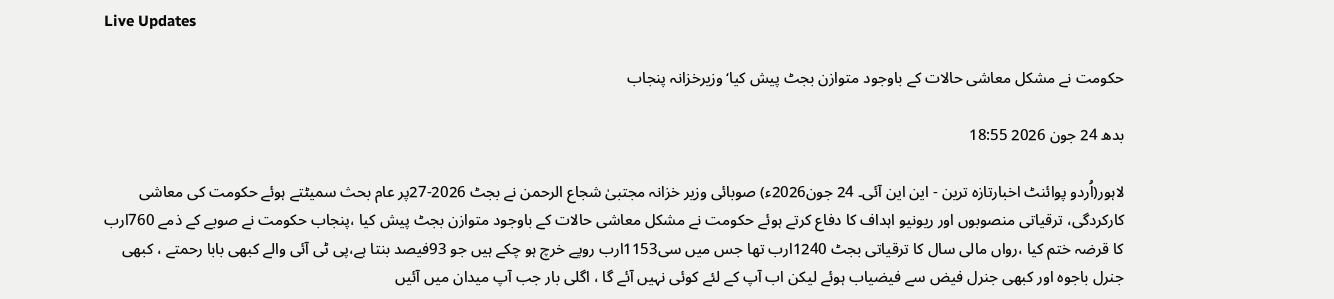Live Updates

حکومت نے مشکل معاشی حالات کے باوجود متوازن بجٹ پیش کیا‘وزیرخزانہ پنجاب

بدھ 24 جون 2026 18:55

لاہور(اُردو پوائنٹ اخبارتازہ ترین - این این آئی۔ 24 جون2026ء) صوبائی وزیر خزانہ مجتبیٰ شجاع الرحمن نے بجٹ 2026-27پر عام بحث سمیٹتے ہوئے حکومت کی معاشی کارکردگی، ترقیاتی منصوبوں اور ریونیو اہداف کا دفاع کرتے ہوئے حکومت نے مشکل معاشی حالات کے باوجود متوازن بجٹ پیش کیا ،پنجاب حکومت نے صوبے کے ذمے 760ارب کا قرضہ ختم کیا ،رواں مالی سال کا ترقیاتی بجٹ 1240ارب تھا جس میں سی1153ارب روپے خرچ ہو چکے ہیں جو 93فیصد بنتا ہے،پی ٹی آئی والے کبھی بابا رحمتے ، کبھی جنرل باجوہ اور کبھی جنرل فیض سے فیضیاب ہوئے لیکن اب آپ کے لئے کوئی نہیں آئے گا ، اگلی بار جب آپ میدان میں آئیں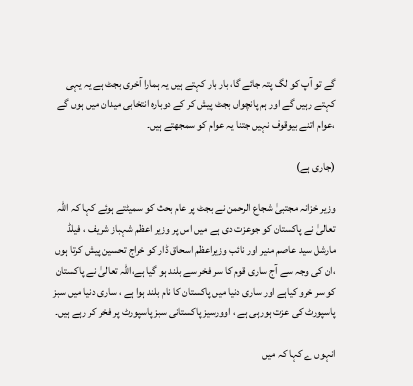گے تو آپ کو لگ پتہ جائے گا، بار بار کہتے ہیں یہ ہمارا آخری بجٹ ہے یہ یہی کہتے رہیں گے اور ہم پانچواں بجٹ پیش کر کے دوبارہ انتخابی میدان میں ہوں گے ،عوام اتنے بیوقوف نہیں جتنا یہ عوام کو سمجھتے ہیں۔

(جاری ہے)

وزیر خزانہ مجتبیٰ شجاع الرحمن نے بجٹ پر عام بحث کو سمیٹتے ہوئے کہا کہ اللہ تعالیٰ نے پاکستان کو جوعزت دی ہے میں اس پر وزیر اعظم شہباز شریف ، فیلڈ مارشل سید عاصم منیر اور نائب وزیراعظم اسحاق ڈار کو خراج تحسین پیش کرتا ہوں ،ان کی وجہ سے آج ساری قوم کا سر فخر سے بلند ہو گیا ہے،اللہ تعالیٰ نے پاکستان کو سر خرو کیاہے اور ساری دنیا میں پاکستان کا نام بلند ہوا ہے ، ساری دنیا میں سبز پاسپورٹ کی عزت ہورہی ہے ، اوورسیز پاکستانی سبز پاسپورٹ پر فخر کر رہے ہیں۔

انہوں ے کہا کہ میں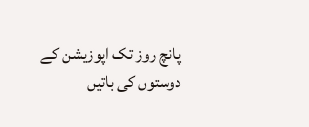پانچ روز تک اپوزیشن کے دوستوں کی باتیں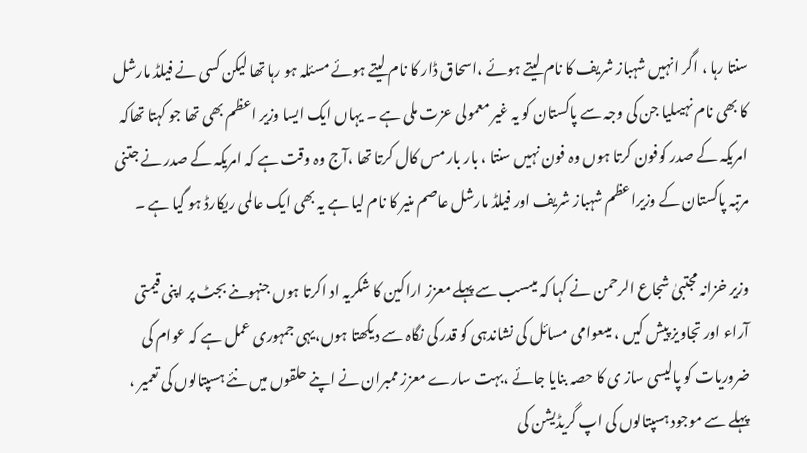سنتا رہا ، اگر انہیں شہباز شریف کا نام لیتے ہوئے ،اسحاق ڈار کا نام لیتے ہوئے مسئلہ ہو رہا تھا لیکن کسی نے فیلڈ مارشل کا بھی نام نہیںلیا جن کی وجہ سے پاکستان کو یہ غیر معمولی عزت ملی ہے ۔ یہاں ایک ایسا وزیر اعظم بھی تھا جو کہتا تھاکہ امریکہ کے صدر کوفون کرتا ہوں وہ فون نہیں سنتا ، بار بار مس کال کرتا تھا ،آج وہ وقت ہے کہ امریکہ کے صدر نے جتنی مرتبہ پاکستان کے وزیراعظم شہباز شریف اور فیلڈ مارشل عاصم منیر کا نام لیا ہے یہ بھی ایک عالمی ریکارڈ ہو گیا ہے ۔

وزیر خزانہ مجتبیٰ شجاع الرحمن نے کہا کہ میںسب سے پہلے معزز اراکین کا شکریہ اد اکرتا ہوں جنہوںنے بجٹ پر اپنی قیمتی آراء اور تجاویز پیش کیں ، میںعوامی مسائل کی نشاندہی کو قدر کی نگاہ سے دیکھتا ہوں،یہی جمہوری عمل ہے کہ عوام کی ضروریات کو پالیسی ساز ی کا حصہ بنایا جائے ،بہت سارے معزز ممبران نے اپنے حلقوں میں نئے ہسپتالوں کی تعمیر ، پہلے سے موجود ہسپتالوں کی اپ گریڈیشن کی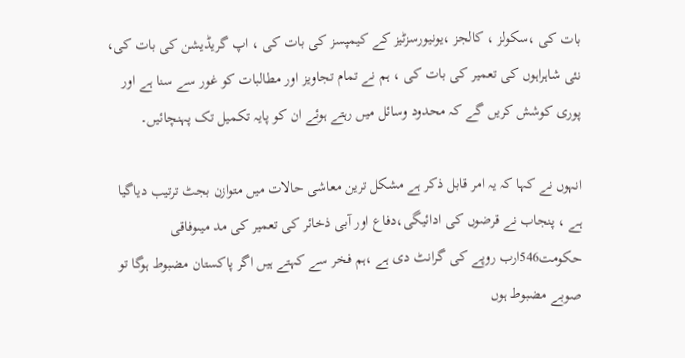بات کی ،سکولز ، کالجز ،یونیورسزٹیز کے کیمپسز کی بات کی ، اپ گریڈیشن کی بات کی، نئی شاہراہوں کی تعمیر کی بات کی ، ہم نے تمام تجاویز اور مطالبات کو غور سے سنا ہے اور پوری کوشش کریں گے کہ محدود وسائل میں رہتے ہوئے ان کو پایہ تکمیل تک پہنچائیں۔

انہوں نے کہا کہ یہ امر قابل ذکر ہے مشکل ترین معاشی حالات میں متوازن بجٹ ترتیب دیاگیا ہے ، پنجاب نے قرضوں کی ادائیگی،دفاع اور آبی ذخائر کی تعمیر کی مد میںوفاقی حکومت546ارب روپے کی گرانٹ دی ہے ،ہم فخر سے کہتے ہیں اگر پاکستان مضبوط ہوگا تو صوبے مضبوط ہوں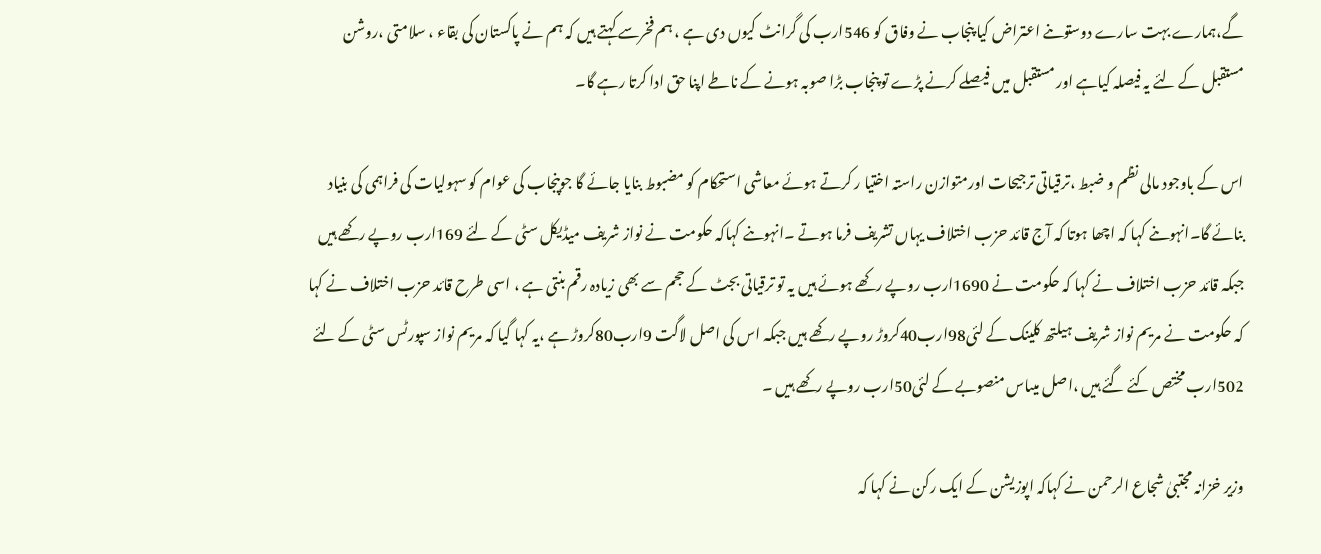گے،ہمارے بہت سارے دوستوںنے اعتراض کیا پنجاب نے وفاق کو 546ارب کی گرانٹ کیوں دی ہے ، ہم فخرسے کہتے ہیں کہ ہم نے پاکستان کی بقاء ، سلامتی ،روشن مستقبل کے لئے یہ فیصلہ کیاہے اور مستقبل میں فیصلے کرنے پڑے تو پنجاب بڑا صوبہ ہونے کے ناطے اپنا حق ادا کرتا رہے گا۔

اس کے باوجود مالی نظم و ضبط ،ترقیاتی ترجیحات اورمتوازن راستہ اختیا ر کرتے ہوئے معاشی استحکام کو مضبوط بنایا جائے گا جوپنجاب کی عوام کو سہولیات کی فراہمی کی بنیاد بنائے گا۔انہوںنے کہا کہ اچھا ہوتا کہ آج قائد حزب اختلاف یہاں تشریف فرما ہوتے ۔انہوںنے کہاکہ حکومت نے نواز شریف میڈیکل سٹی کے لئے 169ارب روپے رکھے ہیں جبکہ قائد حزب اختلاف نے کہا کہ حکومت نے 1690ارب روپے رکھے ہوئے ہیں یہ تو ترقیاتی بجٹ کے حجم سے بھی زیادہ رقم بنتی ہے ، اسی طرح قائد حزب اختلاف نے کہا کہ حکومت نے مریم نواز شریف ہیلتھ کلینک کے لئی98ارب40کروڑ روپے رکھے ہیں جبکہ اس کی اصل لاگت 9ارب80کروڑ ہے ،یہ کہا گیا کہ مریم نواز سپورٹس سٹی کے لئے 502ارب مختص کئے گئے ہیں ،اصل میںاس منصوبے کے لئی50ارب روپے رکھے ہیں ۔

وزیر خزانہ مجتبیٰ شجاع الرحمن نے کہاکہ اپوزیشن کے ایک رکن نے کہا کہ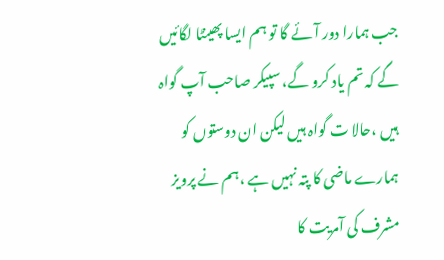جب ہمارا دور آئے گا تو ہم ایسا پھینٹا لگائیں گے کہ تم یاد کرو گے، سپیکر صاحب آپ گواہ ہیں ،حالا ت گواہ ہیں لیکن ان دوستوں کو ہمارے ماضی کا پتہ نہیں ہے ،ہم نے پرویز مشرف کی آمریت کا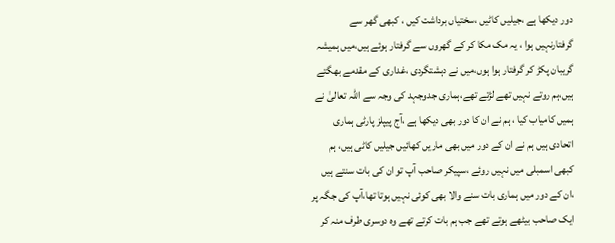دور دیکھا ہے ،جیلیں کاٹیں ،سختیاں برداشت کیں ، کبھی گھر سے گرفتارنہیں ہوا ، یہ مک مکا کر کے گھروں سے گرفتار ہوئے ہیں،میں ہمیشہ گریبان پکڑ کر گرفتار ہوا ہوں،میں نے دہشتگردی ،غداری کے مقدمے بھگتے ہیں،ہم روتے نہیں تھے لڑتے تھے،ہماری جدوجہد کی وجہ سے اللہ تعالیٰ نے ہمیں کامیاب کیا ، ہم نے ان کا دور بھی دیکھا ہے ،آج پیپلز پارٹی ہماری اتحادی ہیں ہم نے ان کے دور میں بھی ماریں کھائیں جیلیں کاٹی ہیں، ہم کبھی اسمبلی میں نہیں روئے ،سپیکر صاحب آپ تو ان کی بات سنتے ہیں ،ان کے دور میں ہماری بات سنے والا بھی کوئی نہیں ہوتا تھا،آپ کی جگہ پر ایک صاحب بیٹھے ہوتے تھے جب ہم بات کرتے تھے وہ دوسری طرف منہ کر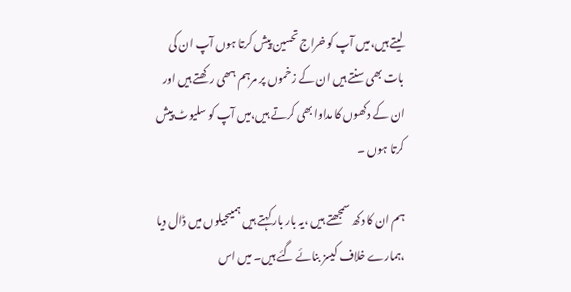لیتے ہیں،میں آپ کو خراج تحسین پیش کرتا ہوں آپ ان کی بات بھی سنتے ہیں ان کے زخموں پر مرہم ہھی رکھتے ہیں اور ان کے دکھوں کا مداوا بھی کرتے ہیں،میں آپ کو سلیوٹ پیش کرتا ہوں ۔

ہم ان کا دکھ سمجھتے ہیں ،یہ بار بار کہتے ہیں ہمیںجیلوں میں ڈال دیا ،ہمارے خلاف کیسز بنائے گئے ہیں۔ میں اس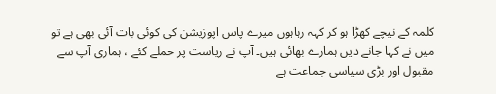کلمہ کے نیچے کھڑا ہو کر کہہ رہاہوں میرے پاس اپوزیشن کی کوئی بات آئی بھی ہے تو میں نے کہا جانے دیں ہمارے بھائی ہیں۔ آپ نے ریاست پر حملے کئے ، ہماری آپ سے مقبول اور بڑی سیاسی جماعت ہے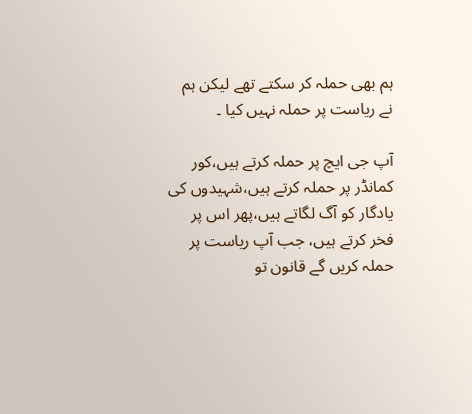ہم بھی حملہ کر سکتے تھے لیکن ہم نے ریاست پر حملہ نہیں کیا ۔

آپ جی ایچ پر حملہ کرتے ہیں،کور کمانڈر پر حملہ کرتے ہیں،شہیدوں کی یادگار کو آگ لگاتے ہیں،پھر اس پر فخر کرتے ہیں، جب آپ ریاست پر حملہ کریں گے قانون تو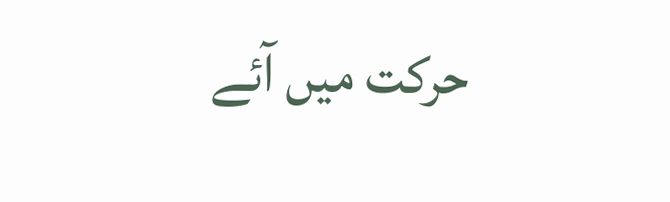حرکت میں آئے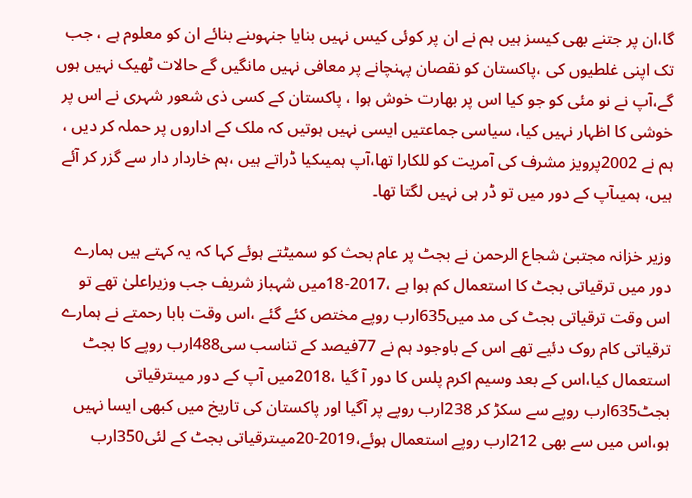گا،ان پر جتنے بھی کیسز ہیں ہم نے ان پر کوئی کیس نہیں بنایا جنہوںنے بنائے ان کو معلوم ہے ، جب تک اپنی غلطیوں کی ،پاکستان کو نقصان پہنچانے پر معافی نہیں مانگیں گے حالات ٹھیک نہیں ہوں گے،آپ نے نو مئی کو جو کیا اس پر بھارت خوش ہوا ، پاکستان کے کسی ذی شعور شہری نے اس پر خوشی کا اظہار نہیں کیا، سیاسی جماعتیں ایسی نہیں ہوتیں کہ ملک کے اداروں پر حملہ کر دیں ، ہم نے 2002پرویز مشرف کی آمریت کو للکارا تھا،آپ ہمیںکیا ڈراتے ہیں ،ہم خاردار دار سے گزر کر آئے ہیں، ہمیںآپ کے دور میں تو ڈر ہی نہیں لگتا تھا۔

وزیر خزانہ مجتبیٰ شجاع الرحمن نے بجٹ پر عام بحث کو سمیٹتے ہوئے کہا کہ یہ کہتے ہیں ہمارے دور میں ترقیاتی بجٹ کا استعمال کم ہوا ہے ،2017-18میں شہباز شریف جب وزیراعلیٰ تھے تو اس وقت ترقیاتی بجٹ کی مد میں635ارب روپے مختص کئے گئے ،اس وقت بابا رحمتے نے ہمارے ترقیاتی کام روک دئیے تھے اس کے باوجود ہم نے 77فیصد کے تناسب سی488ارب روپے کا بجٹ استعمال کیا،اس کے بعد وسیم اکرم پلس کا دور آ گیا ،2018میں آپ کے دور میںترقیاتی بجٹ635ارب روپے سے سکڑ کر 238ارب روپے پر آگیا اور پاکستان کی تاریخ میں کبھی ایسا نہیں ہو،اس میں سے بھی 212ارب روپے استعمال ہوئے،2019-20میںترقیاتی بجٹ کے لئی350ارب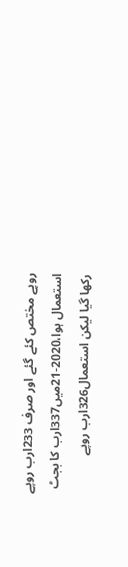روپے مختص کئے گئے اور صرف 233ارب روپے استعمال ہوا،2020-21میں337ارب کا بجٹ رکھا گیا لیکن استعمال326ارب روپے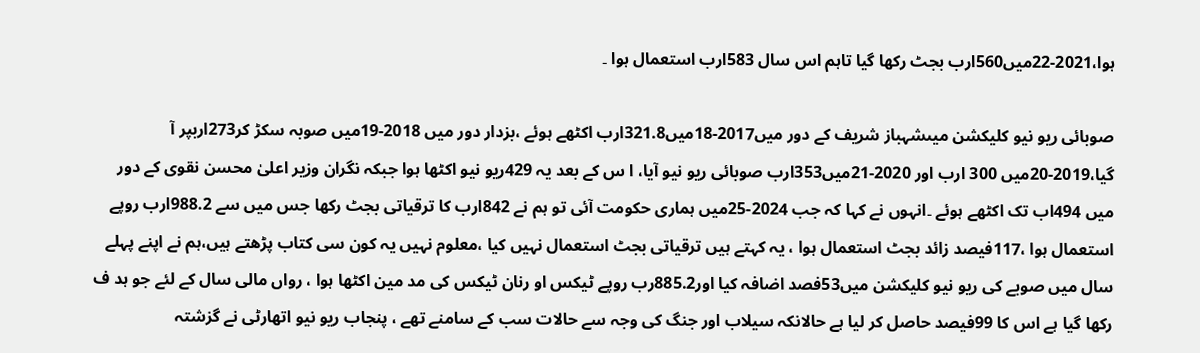ہوا،2021-22میں560ارب بجٹ رکھا گیا تاہم اس سال 583ارب استعمال ہوا ۔

صوبائی ریو نیو کلیکشن میںشہباز شریف کے دور میں2017-18میں321.8ارب اکٹھے ہوئے ،بزدار دور میں 2018-19میں صوبہ سکڑ کر273اربپر آ گیا،2019-20میں 300 ارب اور 2020-21میں353ارب صوبائی ریو نیو آیا، ا س کے بعد یہ 429ریو نیو اکٹھا ہوا جبکہ نگران وزیر اعلیٰ محسن نقوی کے دور میں 494اب تک اکٹھے ہوئے ۔انہوں نے کہا کہ جب 2024-25میں ہماری حکومت آئی تو ہم نے 842ارب کا ترقیاتی بجٹ رکھا جس میں سے 988.2ارب روپے استعمال ہوا ،117فیصد زائد بجٹ استعمال ہوا ، یہ کہتے ہیں ترقیاتی بجٹ استعمال نہیں کیا ،معلوم نہیں یہ کون سی کتاب پڑھتے ہیں،ہم نے اپنے پہلے سال میں صوبے کی ریو نیو کلیکشن میں53فصد اضافہ کیا اور885.2رب روپے ٹیکس او رنان ٹیکس کی مد مین اکٹھا ہوا ، رواں مالی سال کے لئے جو ہد ف رکھا گیا ہے اس کا 99فیصد حاصل کر لیا ہے حالانکہ سیلاب اور جنگ کی وجہ سے حالات سب کے سامنے تھے ، پنجاب ریو نیو اتھارٹی نے گزشتہ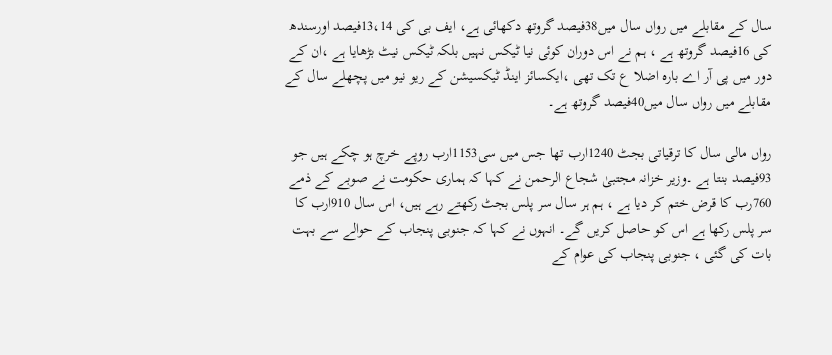سال کے مقابلے میں رواں سال میں38فیصد گروتھ دکھائی ہے، ایف بی کی 13،14فیصد اورسندھ کی 16فیصد گروتھ ہے ، ہم نے اس دوران کوئی نیا ٹیکس نہیں بلکہ ٹیکس نیٹ بڑھایا ہے ،ان کے دور میں پی آر اے بارہ اضلا ع تک تھی ،ایکسائز اینڈ ٹیکسیشن کے ریو نیو میں پچھلے سال کے مقابلے میں رواں سال میں40فیصد گروتھ ہے۔

رواں مالی سال کا ترقیاتی بجٹ 1240ارب تھا جس میں سی1153ارب روپے خرچ ہو چکے ہیں جو 93فیصد بنتا ہے ۔وزیر خزانہ مجتبیٰ شجاع الرحمن نے کہا کہ ہماری حکومت نے صوبے کے ذمے 760رب کا قرض ختم کر دیا ہے ، ہم ہر سال سر پلس بجٹ رکھتے رہے ہیں، اس سال 910ارب کا سر پلس رکھا ہے اس کو حاصل کریں گے۔ انہوں نے کہا کہ جنوبی پنجاب کے حوالے سے بہت بات کی گئی ، جنوبی پنجاب کی عوام کے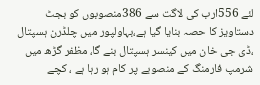لئے 556ارب کی لاگت سے 386منصوبوں کو بجٹ دستاویز کا حصہ بنایا گیا ہے،بہاولپور میں چلڈرن ہسپتال ،ڈی جی خان میں کینسر ہسپتال بنے گا، مظفر گڑھ میں شرمپ فارمنگ کے منصوبے پر کام ہو رہا ہے ، کچے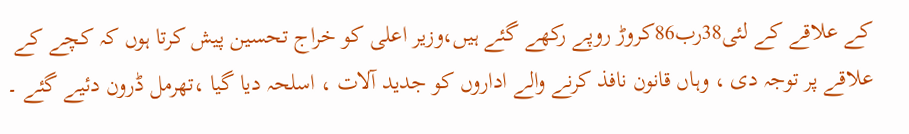کے علاقے کے لئی38رب86کروڑ روپے رکھے گئے ہیں،وزیر اعلی کو خراج تحسین پیش کرتا ہوں کہ کچے کے علاقے پر توجہ دی ، وہاں قانون نافذ کرنے والے اداروں کو جدید آلات ، اسلحہ دیا گیا ،تھرمل ڈرون دئیے گئے ۔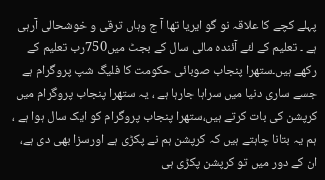پہلے کچے کا علاقہ نو گو ایریا تھا آ ج وہاں ترقی و خوشحالی آرہی ہے ۔ تعلیم کے لئے آئندہ مالی سال کے بجٹ میں750رب تعلیم کے رکھے ہیں۔ستھرا پنجاب صوبائی حکومت کا فلیگ شپ پروگرام ہے جسے ساری دنیا میں سراہا جارہا ہے ، یہ ستھرا پنجاب پروگرام میں کرپشن کی بات کرتے ہیں،ستھرا پنجاب پروگرام کو ایک سال ہوا ہے ، ہم یہ بتانا چاہتے ہیں کہ کرپشن ہم نے پکڑی ہے اورسزا بھی دی ہے، ان کے دور میں تو کرپشن پکڑی ہی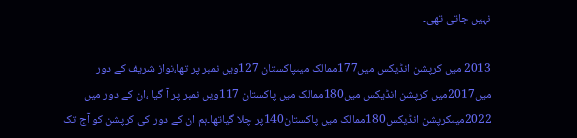نہیں جاتی تھی۔

2013 میں کرپشن انڈیکس میں177ممالک میںپاکستان 127ویں نمبر پر تھا،نواز شریف کے دور میں2017میں کرپشن انڈیکس میں180ممالک میں پاکستان 117ویں نمبر پر آ گیا ،ان کے دور میں 2022میںکرپشن انڈیکس180ممالک میں پاکستان140پر چلا گیاتھا۔ہم ان کے دور کی کرپشن کو آج تک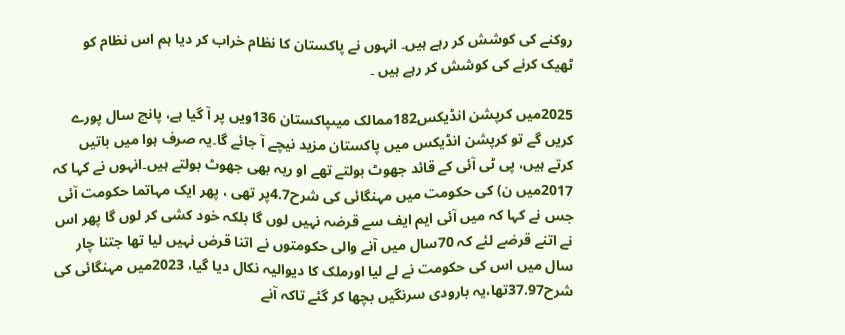روکنے کی کوشش کر رہے ہیں۔ انہوں نے پاکستان کا نظام خراب کر دیا ہم اس نظام کو ٹھیک کرنے کی کوشش کر رہے ہیں ۔

2025میں کرپشن انڈیکس182ممالک میںپاکستان 136ویں پر آ گیا ہے، پانچ سال پورے کریں گے تو کرپشن انڈیکس میں پاکستان مزید نیچے آ جائے گا۔یہ صرف ہوا میں باتیں کرتے ہیں، پی ٹی آئی کے قائد جھوٹ بولتے تھے او ریہ بھی جھوٹ بولتے ہیں۔انہوں نے کہا کہ 2017میں ن) کی حکومت میں مہنگائی کی شرح4.7پر تھی ، پھر ایک مہاتما حکومت آئی جس نے کہا کہ میں آئی ایم ایف سے قرضہ نہیں لوں گا بلکہ خود کشی کر لوں گا پھر اس نے اتنے قرضے لئے کہ 70سال میں آنے والی حکومتوں نے اتنا قرض نہیں لیا تھا جتنا چار سال میں اس کی حکومت نے لے لیا اورملک کا دیوالیہ نکال دیا گیا، 2023میں مہنگائی کی شرح37.97تھا،یہ بارودی سرنگیں بچھا کر گئے تاکہ آنے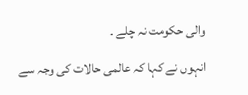والی حکومت نہ چلے ۔

انہوں نے کہا کہ عالمی حالات کی وجہ سے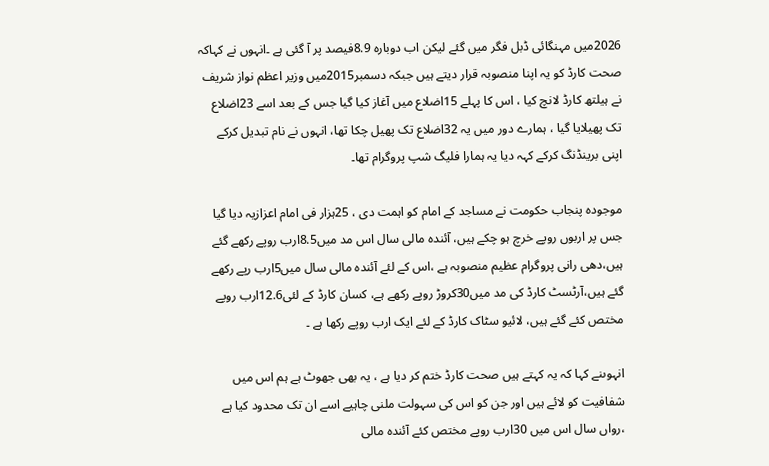2026میں مہنگائی ڈبل فگر میں گئے لیکن اب دوبارہ 8.9فیصد پر آ گئی ہے ۔انہوں نے کہاکہ صحت کارڈ کو یہ اپنا منصوبہ قرار دیتے ہیں جبکہ دسمبر2015میں وزیر اعظم نواز شریف نے ہیلتھ کارڈ لانچ کیا ، اس کا پہلے 15اضلاع میں آغاز کیا گیا جس کے بعد اسے 23اضلاع تک پھیلایا گیا ، ہمارے دور میں یہ 32اضلاع تک پھیل چکا تھا، انہوں نے نام تبدیل کرکے اپنی برینڈنگ کرکے کہہ دیا یہ ہمارا فلیگ شپ پروگرام تھا۔

موجودہ پنجاب حکومت نے مساجد کے امام کو اہمت دی ، 25ہزار فی امام اعزازیہ دیا گیا جس پر اربوں روپے خرچ ہو چکے ہیں، آئندہ مالی سال اس مد میں8.5ارب روپے رکھے گئے ہیں،دھی رانی پروگرام عظیم منصوبہ ہے ،اس کے لئے آئندہ مالی سال میں5ارب رپے رکھے گئے ہیں،آرٹسٹ کارڈ کی مد میں30کروڑ روپے رکھے ہے، کسان کارڈ کے لئی12.6ارب روپے مختص کئے گئے ہیں، لائیو سٹاک کارڈ کے لئے ایک ارب روپے رکھا ہے ۔

انہوںنے کہا کہ یہ کہتے ہیں صحت کارڈ ختم کر دیا ہے ، یہ بھی جھوٹ ہے ہم اس میں شفافیت کو لائے ہیں اور جن کو اس کی سہولت ملنی چاہیے اسے ان تک محدود کیا ہے ،رواں سال اس میں 30ارب روپے مختص کئے آئندہ مالی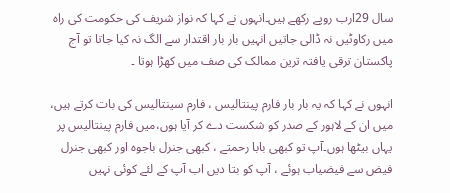سال 29ارب روپے رکھے ہیں۔انہوں نے کہا کہ نواز شریف کی حکومت کی راہ میں رکاوٹیں نہ ڈالی جاتیں انہیں بار بار اقتدار سے الگ نہ کیا جاتا تو آج پاکستان ترقی یافتہ ترین ممالک کی صف میں کھڑا ہوتا ۔

انہوں نے کہا کہ یہ بار بار فارم پینتالیس ، فارم سینتالیس کی بات کرتے ہیں، میں ان کے لاہور کے صدر کو شکست دے کر آیا ہوں،میں فارم پینتالیس پر یہاں بیٹھا ہوں۔آپ تو کبھی بابا رحمتے ، کبھی جنرل باجوہ اور کبھی جنرل فیض سے فیضیاب ہوئے ، آپ کو بتا دیں اب آپ کے لئے کوئی نہیں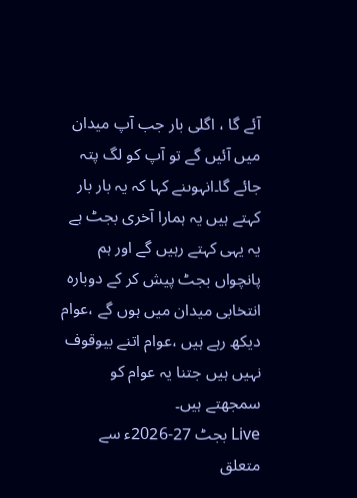آئے گا ، اگلی بار جب آپ میدان میں آئیں گے تو آپ کو لگ پتہ جائے گا۔انہوںنے کہا کہ یہ بار بار کہتے ہیں یہ ہمارا آخری بجٹ ہے یہ یہی کہتے رہیں گے اور ہم پانچواں بجٹ پیش کر کے دوبارہ انتخابی میدان میں ہوں گے ،عوام دیکھ رہے ہیں ،عوام اتنے بیوقوف نہیں ہیں جتنا یہ عوام کو سمجھتے ہیں۔
Live بجٹ 27-2026ء سے متعلق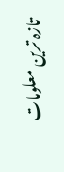تازہ ترین معلومات